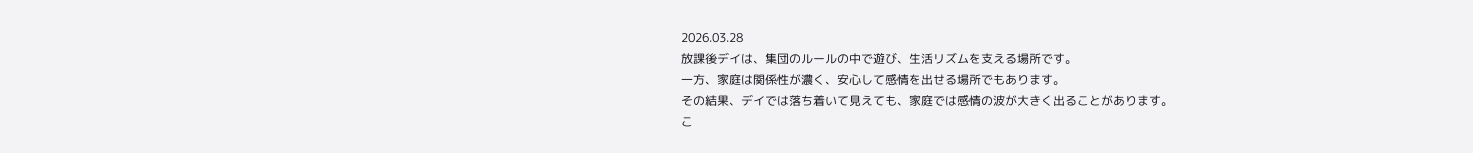2026.03.28
放課後デイは、集団のルールの中で遊び、生活リズムを支える場所です。
一方、家庭は関係性が濃く、安心して感情を出せる場所でもあります。
その結果、デイでは落ち着いて見えても、家庭では感情の波が大きく出ることがあります。
こ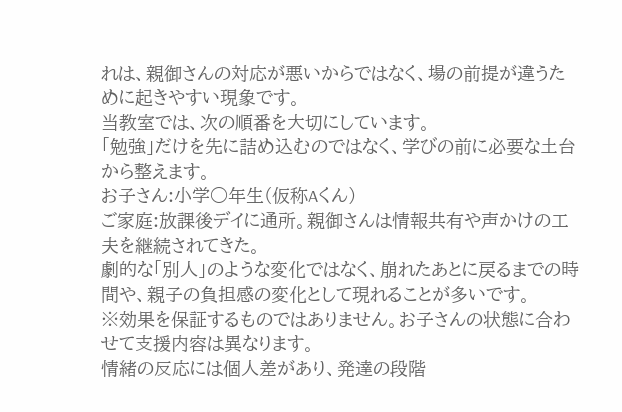れは、親御さんの対応が悪いからではなく、場の前提が違うために起きやすい現象です。
当教室では、次の順番を大切にしています。
「勉強」だけを先に詰め込むのではなく、学びの前に必要な土台から整えます。
お子さん:小学○年生(仮称Aくん)
ご家庭:放課後デイに通所。親御さんは情報共有や声かけの工夫を継続されてきた。
劇的な「別人」のような変化ではなく、崩れたあとに戻るまでの時間や、親子の負担感の変化として現れることが多いです。
※効果を保証するものではありません。お子さんの状態に合わせて支援内容は異なります。
情緒の反応には個人差があり、発達の段階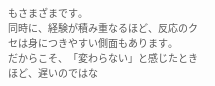もさまざまです。
同時に、経験が積み重なるほど、反応のクセは身につきやすい側面もあります。
だからこそ、「変わらない」と感じたときほど、遅いのではな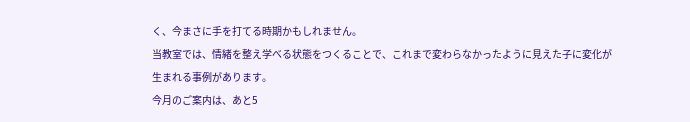く、今まさに手を打てる時期かもしれません。
当教室では、情緒を整え学べる状態をつくることで、これまで変わらなかったように見えた子に変化が生まれる事例があります。
今月のご案内は、あと5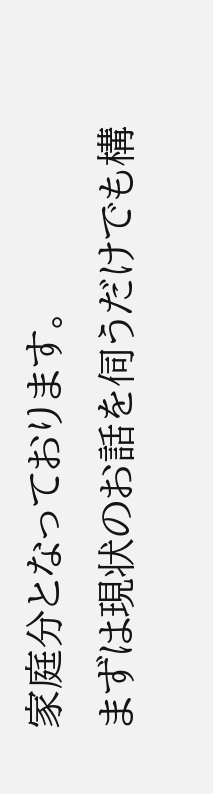家庭分となっております。
まずは現状のお話を伺うだけでも構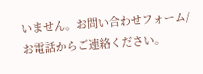いません。お問い合わせフォーム/お電話からご連絡ください。